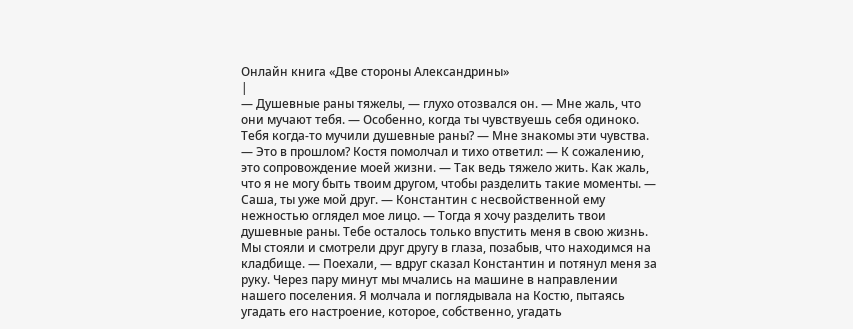Онлайн книга «Две стороны Александрины»
|
— Душевные раны тяжелы, — глухо отозвался он. — Мне жаль, что они мучают тебя. — Особенно, когда ты чувствуешь себя одиноко. Тебя когда-то мучили душевные раны? — Мне знакомы эти чувства. — Это в прошлом? Костя помолчал и тихо ответил: — К сожалению, это сопровождение моей жизни. — Так ведь тяжело жить. Как жаль, что я не могу быть твоим другом, чтобы разделить такие моменты. — Саша, ты уже мой друг. — Константин с несвойственной ему нежностью оглядел мое лицо. — Тогда я хочу разделить твои душевные раны. Тебе осталось только впустить меня в свою жизнь. Мы стояли и смотрели друг другу в глаза, позабыв, что находимся на кладбище. — Поехали, — вдруг сказал Константин и потянул меня за руку. Через пару минут мы мчались на машине в направлении нашего поселения. Я молчала и поглядывала на Костю, пытаясь угадать его настроение, которое, собственно, угадать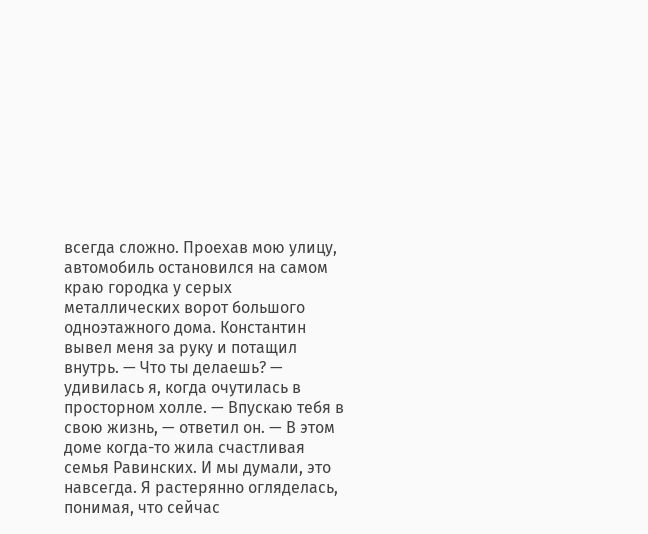всегда сложно. Проехав мою улицу, автомобиль остановился на самом краю городка у серых металлических ворот большого одноэтажного дома. Константин вывел меня за руку и потащил внутрь. — Что ты делаешь? — удивилась я, когда очутилась в просторном холле. — Впускаю тебя в свою жизнь, — ответил он. — В этом доме когда-то жила счастливая семья Равинских. И мы думали, это навсегда. Я растерянно огляделась, понимая, что сейчас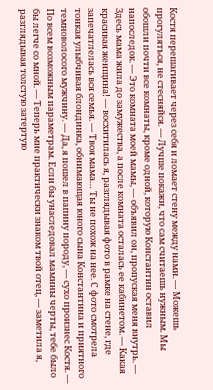Костя перешагивает через себя и ломает стену между нами. — Можешь прогуляться, не стесняйся. — Лучше покажи, что сам считаешь нужным. Мы обошли почти все комнаты, кроме одной, которую Константин оставил напоследок. — Это комната моей мамы, — объявил он, пропуская меня внутрь. — Здесь мама жила до замужества, а после комната осталась ее кабинетом. — Какая красивая женщина! — восхитилась я, разглядывая фото в рамке на стене, где запечатлелась вся семья. — Твоя мама… Ты не похож на нее. С фото смотрела тонкая улыбчивая блондинка, обнимающая юного сына Константина и приятного темноволосого мужчину. — Да, я пошел в папину породу, — сухо произнес Костя. — По всем возможным параметрам. Если бы унаследовал мамины черты, тебе было бы легче со мной. — Теперь мне практически знаком твой отец, — заметила я, разглядывая толстую затертую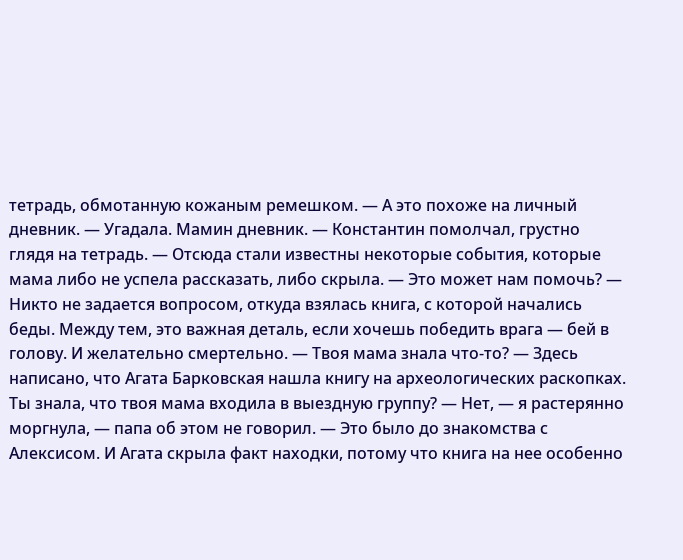тетрадь, обмотанную кожаным ремешком. — А это похоже на личный дневник. — Угадала. Мамин дневник. — Константин помолчал, грустно глядя на тетрадь. — Отсюда стали известны некоторые события, которые мама либо не успела рассказать, либо скрыла. — Это может нам помочь? — Никто не задается вопросом, откуда взялась книга, с которой начались беды. Между тем, это важная деталь, если хочешь победить врага — бей в голову. И желательно смертельно. — Твоя мама знала что-то? — Здесь написано, что Агата Барковская нашла книгу на археологических раскопках. Ты знала, что твоя мама входила в выездную группу? — Нет, — я растерянно моргнула, — папа об этом не говорил. — Это было до знакомства с Алексисом. И Агата скрыла факт находки, потому что книга на нее особенно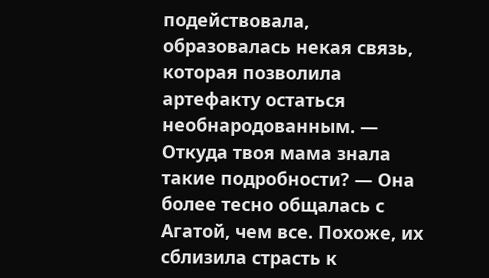подействовала, образовалась некая связь, которая позволила артефакту остаться необнародованным. — Откуда твоя мама знала такие подробности? — Она более тесно общалась с Агатой, чем все. Похоже, их сблизила страсть к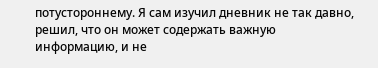потустороннему. Я сам изучил дневник не так давно, решил, что он может содержать важную информацию, и не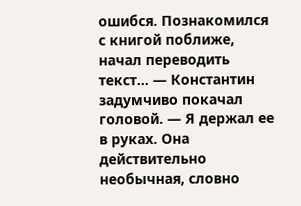ошибся. Познакомился с книгой поближе, начал переводить текст… — Константин задумчиво покачал головой. — Я держал ее в руках. Она действительно необычная, словно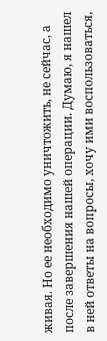живая. Но ее необходимо уничтожить, не сейчас, а после завершения нашей операции. Думаю, я нашел в ней ответы на вопросы, хочу ими воспользоваться,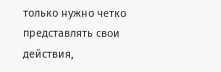только нужно четко представлять свои действия,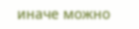иначе можно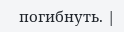погибнуть. |